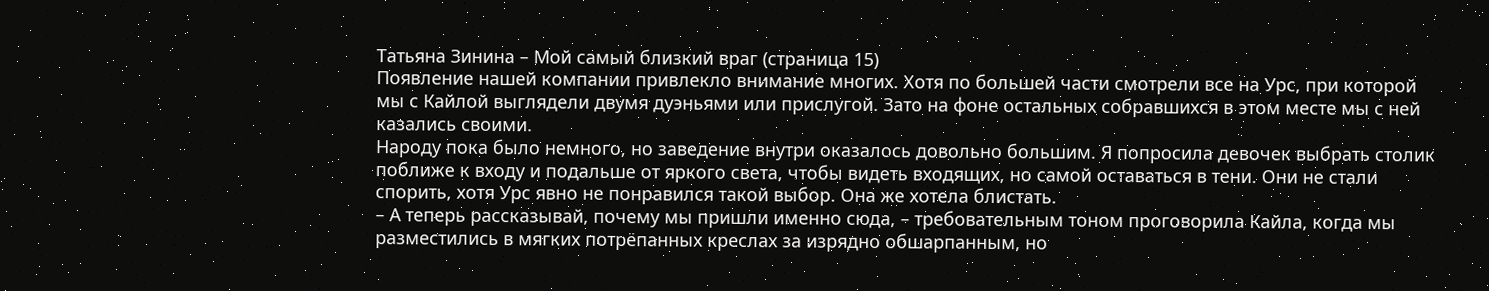Татьяна Зинина – Мой самый близкий враг (страница 15)
Появление нашей компании привлекло внимание многих. Хотя по большей части смотрели все на Урс, при которой мы с Кайлой выглядели двумя дуэньями или прислугой. Зато на фоне остальных собравшихся в этом месте мы с ней казались своими.
Народу пока было немного, но заведение внутри оказалось довольно большим. Я попросила девочек выбрать столик поближе к входу и подальше от яркого света, чтобы видеть входящих, но самой оставаться в тени. Они не стали спорить, хотя Урс явно не понравился такой выбор. Она же хотела блистать.
– А теперь рассказывай, почему мы пришли именно сюда, – требовательным тоном проговорила Кайла, когда мы разместились в мягких потрёпанных креслах за изрядно обшарпанным, но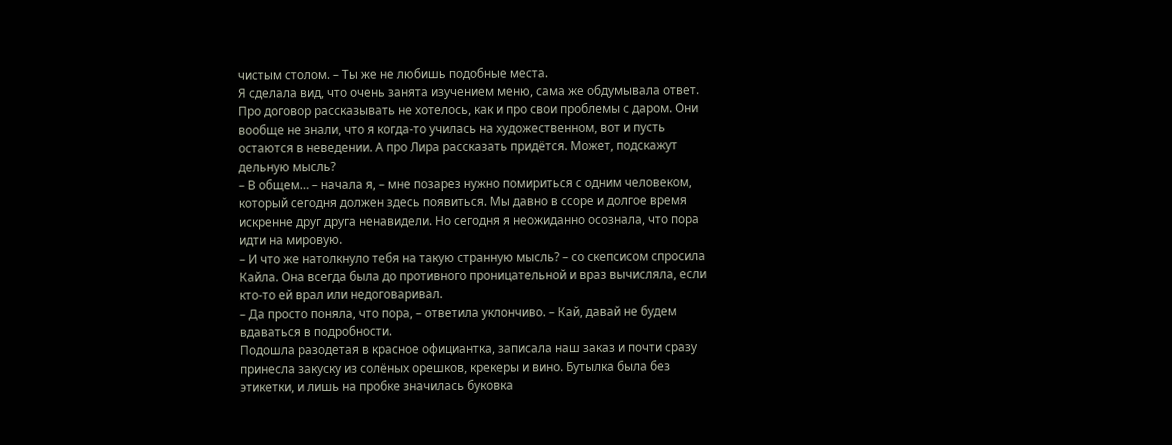чистым столом. – Ты же не любишь подобные места.
Я сделала вид, что очень занята изучением меню, сама же обдумывала ответ. Про договор рассказывать не хотелось, как и про свои проблемы с даром. Они вообще не знали, что я когда-то училась на художественном, вот и пусть остаются в неведении. А про Лира рассказать придётся. Может, подскажут дельную мысль?
– В общем… – начала я, – мне позарез нужно помириться с одним человеком, который сегодня должен здесь появиться. Мы давно в ссоре и долгое время искренне друг друга ненавидели. Но сегодня я неожиданно осознала, что пора идти на мировую.
– И что же натолкнуло тебя на такую странную мысль? – со скепсисом спросила Кайла. Она всегда была до противного проницательной и враз вычисляла, если кто-то ей врал или недоговаривал.
– Да просто поняла, что пора, – ответила уклончиво. – Кай, давай не будем вдаваться в подробности.
Подошла разодетая в красное официантка, записала наш заказ и почти сразу принесла закуску из солёных орешков, крекеры и вино. Бутылка была без этикетки, и лишь на пробке значилась буковка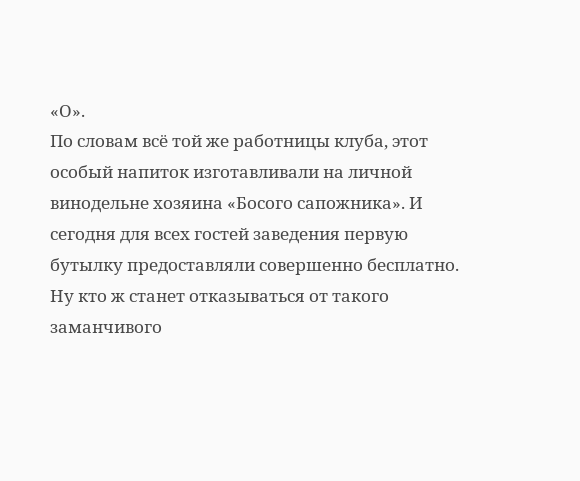«О».
По словам всё той же работницы клуба, этот особый напиток изготавливали на личной винодельне хозяина «Босого сапожника». И сегодня для всех гостей заведения первую бутылку предоставляли совершенно бесплатно. Ну кто ж станет отказываться от такого заманчивого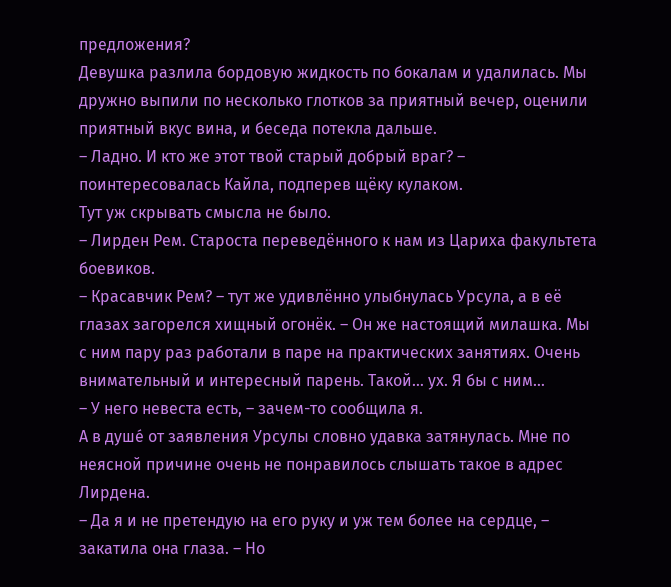предложения?
Девушка разлила бордовую жидкость по бокалам и удалилась. Мы дружно выпили по несколько глотков за приятный вечер, оценили приятный вкус вина, и беседа потекла дальше.
– Ладно. И кто же этот твой старый добрый враг? – поинтересовалась Кайла, подперев щёку кулаком.
Тут уж скрывать смысла не было.
– Лирден Рем. Староста переведённого к нам из Цариха факультета боевиков.
– Красавчик Рем? – тут же удивлённо улыбнулась Урсула, а в её глазах загорелся хищный огонёк. – Он же настоящий милашка. Мы с ним пару раз работали в паре на практических занятиях. Очень внимательный и интересный парень. Такой… ух. Я бы с ним…
– У него невеста есть, – зачем-то сообщила я.
А в душé от заявления Урсулы словно удавка затянулась. Мне по неясной причине очень не понравилось слышать такое в адрес Лирдена.
– Да я и не претендую на его руку и уж тем более на сердце, – закатила она глаза. – Но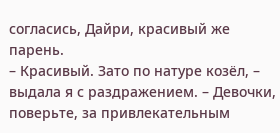согласись, Дайри, красивый же парень.
– Красивый. Зато по натуре козёл, – выдала я с раздражением. – Девочки, поверьте, за привлекательным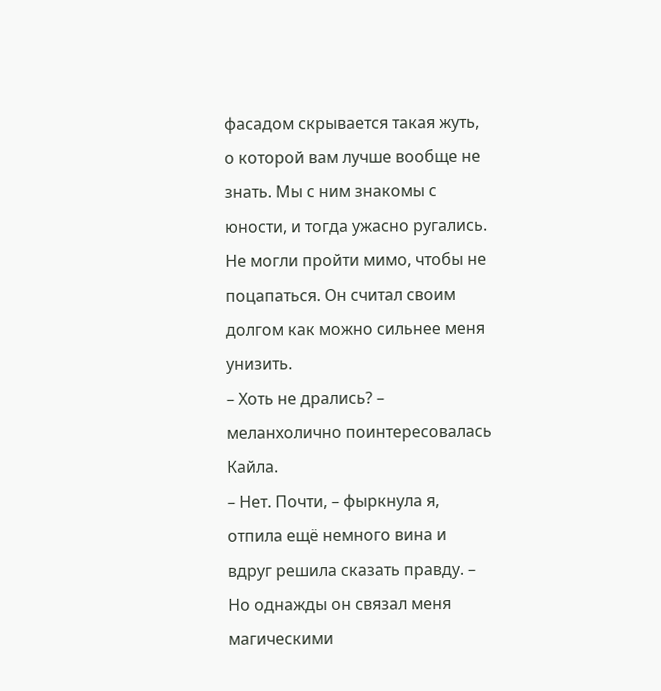фасадом скрывается такая жуть, о которой вам лучше вообще не знать. Мы с ним знакомы с юности, и тогда ужасно ругались. Не могли пройти мимо, чтобы не поцапаться. Он считал своим долгом как можно сильнее меня унизить.
– Хоть не дрались? – меланхолично поинтересовалась Кайла.
– Нет. Почти, – фыркнула я, отпила ещё немного вина и вдруг решила сказать правду. – Но однажды он связал меня магическими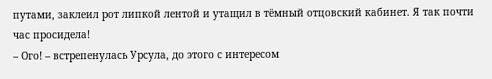путами, заклеил рот липкой лентой и утащил в тёмный отцовский кабинет. Я так почти час просидела!
– Ого! – встрепенулась Урсула, до этого с интересом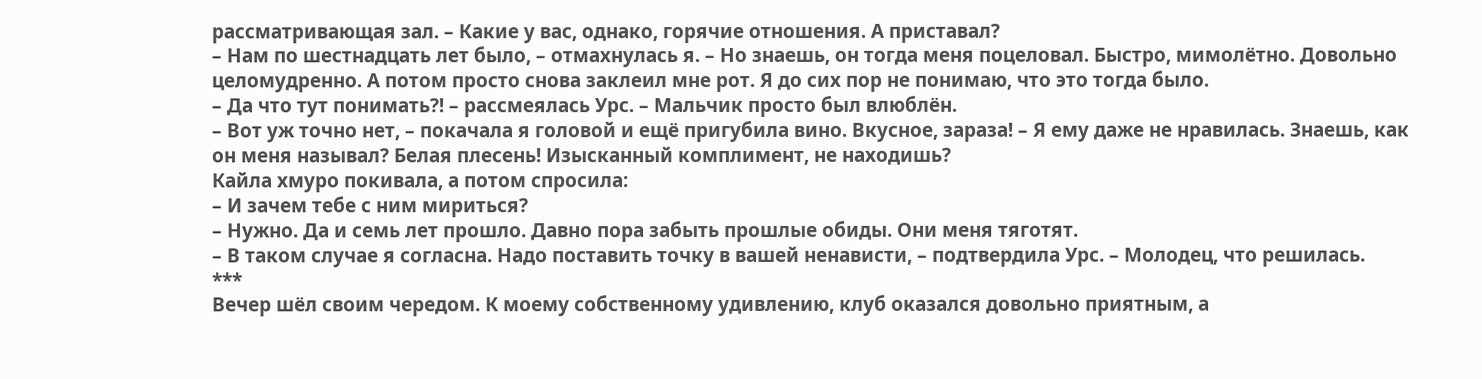рассматривающая зал. – Какие у вас, однако, горячие отношения. А приставал?
– Нам по шестнадцать лет было, – отмахнулась я. – Но знаешь, он тогда меня поцеловал. Быстро, мимолётно. Довольно целомудренно. А потом просто снова заклеил мне рот. Я до сих пор не понимаю, что это тогда было.
– Да что тут понимать?! – рассмеялась Урс. – Мальчик просто был влюблён.
– Вот уж точно нет, – покачала я головой и ещё пригубила вино. Вкусное, зараза! – Я ему даже не нравилась. Знаешь, как он меня называл? Белая плесень! Изысканный комплимент, не находишь?
Кайла хмуро покивала, а потом спросила:
– И зачем тебе с ним мириться?
– Нужно. Да и семь лет прошло. Давно пора забыть прошлые обиды. Они меня тяготят.
– В таком случае я согласна. Надо поставить точку в вашей ненависти, – подтвердила Урс. – Молодец, что решилась.
***
Вечер шёл своим чередом. К моему собственному удивлению, клуб оказался довольно приятным, а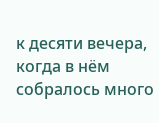к десяти вечера, когда в нём собралось много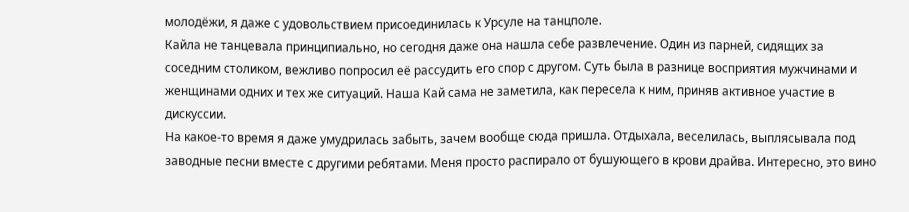молодёжи, я даже с удовольствием присоединилась к Урсуле на танцполе.
Кайла не танцевала принципиально, но сегодня даже она нашла себе развлечение. Один из парней, сидящих за соседним столиком, вежливо попросил её рассудить его спор с другом. Суть была в разнице восприятия мужчинами и женщинами одних и тех же ситуаций. Наша Кай сама не заметила, как пересела к ним, приняв активное участие в дискуссии.
На какое-то время я даже умудрилась забыть, зачем вообще сюда пришла. Отдыхала, веселилась, выплясывала под заводные песни вместе с другими ребятами. Меня просто распирало от бушующего в крови драйва. Интересно, это вино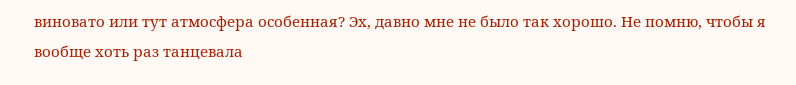виновато или тут атмосфера особенная? Эх, давно мне не было так хорошо. Не помню, чтобы я вообще хоть раз танцевала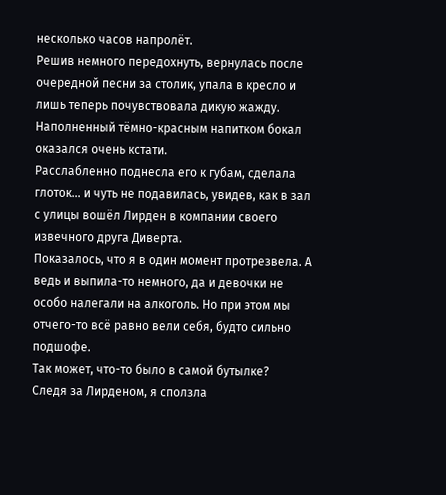несколько часов напролёт.
Решив немного передохнуть, вернулась после очередной песни за столик, упала в кресло и лишь теперь почувствовала дикую жажду. Наполненный тёмно-красным напитком бокал оказался очень кстати.
Расслабленно поднесла его к губам, сделала глоток… и чуть не подавилась, увидев, как в зал с улицы вошёл Лирден в компании своего извечного друга Диверта.
Показалось, что я в один момент протрезвела. А ведь и выпила-то немного, да и девочки не особо налегали на алкоголь. Но при этом мы отчего-то всё равно вели себя, будто сильно подшофе.
Так может, что-то было в самой бутылке?
Следя за Лирденом, я сползла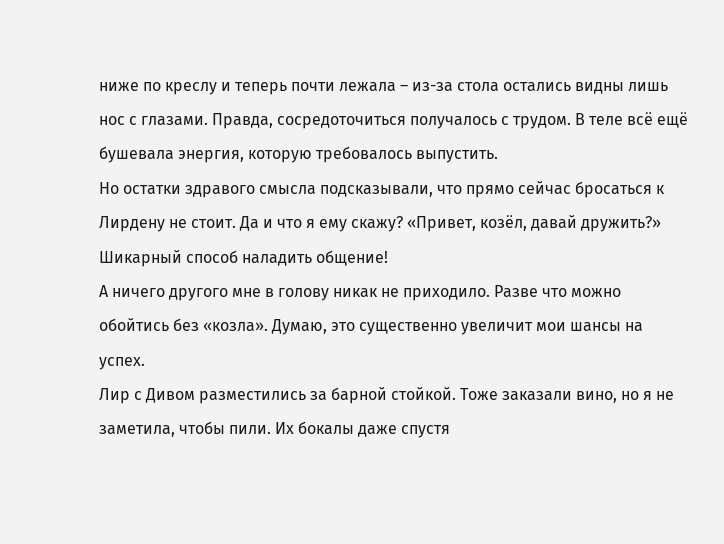ниже по креслу и теперь почти лежала – из-за стола остались видны лишь нос с глазами. Правда, сосредоточиться получалось с трудом. В теле всё ещё бушевала энергия, которую требовалось выпустить.
Но остатки здравого смысла подсказывали, что прямо сейчас бросаться к Лирдену не стоит. Да и что я ему скажу? «Привет, козёл, давай дружить?» Шикарный способ наладить общение!
А ничего другого мне в голову никак не приходило. Разве что можно обойтись без «козла». Думаю, это существенно увеличит мои шансы на успех.
Лир с Дивом разместились за барной стойкой. Тоже заказали вино, но я не заметила, чтобы пили. Их бокалы даже спустя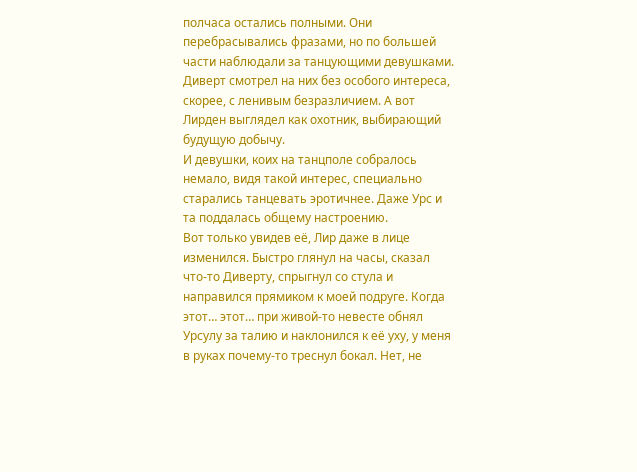полчаса остались полными. Они перебрасывались фразами, но по большей части наблюдали за танцующими девушками. Диверт смотрел на них без особого интереса, скорее, с ленивым безразличием. А вот Лирден выглядел как охотник, выбирающий будущую добычу.
И девушки, коих на танцполе собралось немало, видя такой интерес, специально старались танцевать эротичнее. Даже Урс и та поддалась общему настроению.
Вот только увидев её, Лир даже в лице изменился. Быстро глянул на часы, сказал что-то Диверту, спрыгнул со стула и направился прямиком к моей подруге. Когда этот… этот… при живой-то невесте обнял Урсулу за талию и наклонился к её уху, у меня в руках почему-то треснул бокал. Нет, не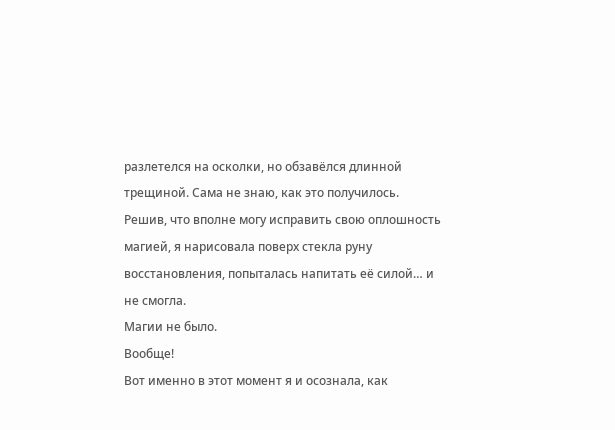разлетелся на осколки, но обзавёлся длинной трещиной. Сама не знаю, как это получилось.
Решив, что вполне могу исправить свою оплошность магией, я нарисовала поверх стекла руну восстановления, попыталась напитать её силой… и не смогла.
Магии не было.
Вообще!
Вот именно в этот момент я и осознала, как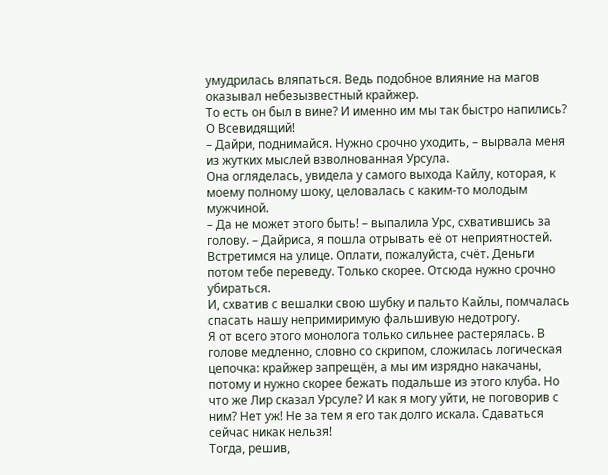умудрилась вляпаться. Ведь подобное влияние на магов оказывал небезызвестный крайжер.
То есть он был в вине? И именно им мы так быстро напились? О Всевидящий!
– Дайри, поднимайся. Нужно срочно уходить, – вырвала меня из жутких мыслей взволнованная Урсула.
Она огляделась, увидела у самого выхода Кайлу, которая, к моему полному шоку, целовалась с каким-то молодым мужчиной.
– Да не может этого быть! – выпалила Урс, схватившись за голову. – Дайриса, я пошла отрывать её от неприятностей. Встретимся на улице. Оплати, пожалуйста, счёт. Деньги потом тебе переведу. Только скорее. Отсюда нужно срочно убираться.
И, схватив с вешалки свою шубку и пальто Кайлы, помчалась спасать нашу непримиримую фальшивую недотрогу.
Я от всего этого монолога только сильнее растерялась. В голове медленно, словно со скрипом, сложилась логическая цепочка: крайжер запрещён, а мы им изрядно накачаны, потому и нужно скорее бежать подальше из этого клуба. Но что же Лир сказал Урсуле? И как я могу уйти, не поговорив с ним? Нет уж! Не за тем я его так долго искала. Сдаваться сейчас никак нельзя!
Тогда, решив,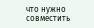что нужно совместить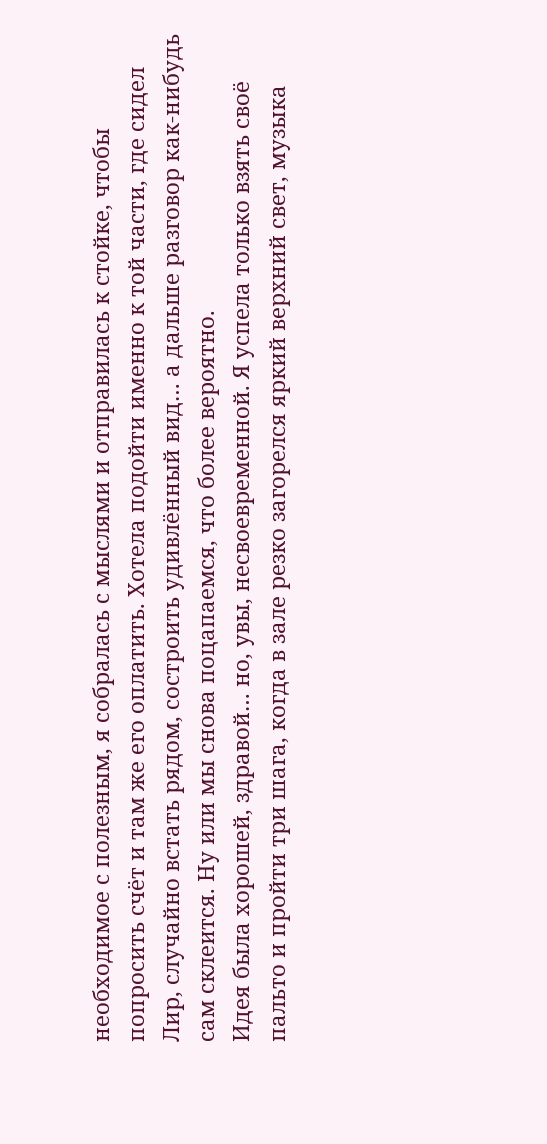необходимое с полезным, я собралась с мыслями и отправилась к стойке, чтобы попросить счёт и там же его оплатить. Хотела подойти именно к той части, где сидел Лир, случайно встать рядом, состроить удивлённый вид… а дальше разговор как-нибудь сам склеится. Ну или мы снова поцапаемся, что более вероятно.
Идея была хорошей, здравой… но, увы, несвоевременной. Я успела только взять своё пальто и пройти три шага, когда в зале резко загорелся яркий верхний свет, музыка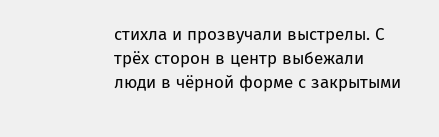стихла и прозвучали выстрелы. С трёх сторон в центр выбежали люди в чёрной форме с закрытыми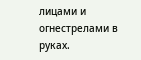лицами и огнестрелами в руках.